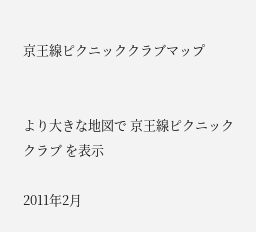京王線ピクニッククラブマップ


より大きな地図で 京王線ピクニッククラブ を表示

2011年2月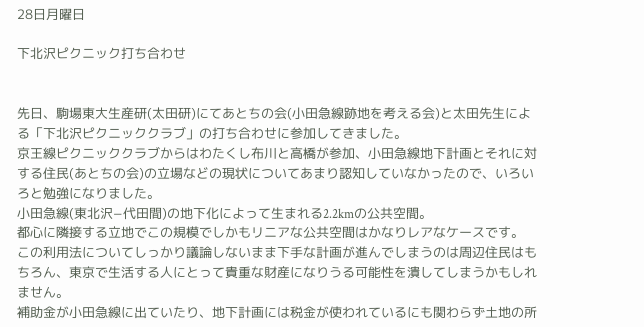28日月曜日

下北沢ピクニック打ち合わせ


先日、駒場東大生産研(太田研)にてあとちの会(小田急線跡地を考える会)と太田先生による「下北沢ピクニッククラブ」の打ち合わせに参加してきました。
京王線ピクニッククラブからはわたくし布川と高橋が参加、小田急線地下計画とそれに対する住民(あとちの会)の立場などの現状についてあまり認知していなかったので、いろいろと勉強になりました。
小田急線(東北沢−代田間)の地下化によって生まれる2.2kmの公共空間。
都心に隣接する立地でこの規模でしかもリニアな公共空間はかなりレアなケースです。
この利用法についてしっかり議論しないまま下手な計画が進んでしまうのは周辺住民はもちろん、東京で生活する人にとって貴重な財産になりうる可能性を潰してしまうかもしれません。
補助金が小田急線に出ていたり、地下計画には税金が使われているにも関わらず土地の所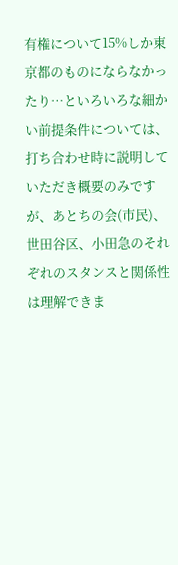有権について15%しか東京都のものにならなかったり…といろいろな細かい前提条件については、打ち合わせ時に説明していただき概要のみですが、あとちの会(市民)、世田谷区、小田急のそれぞれのスタンスと関係性は理解できま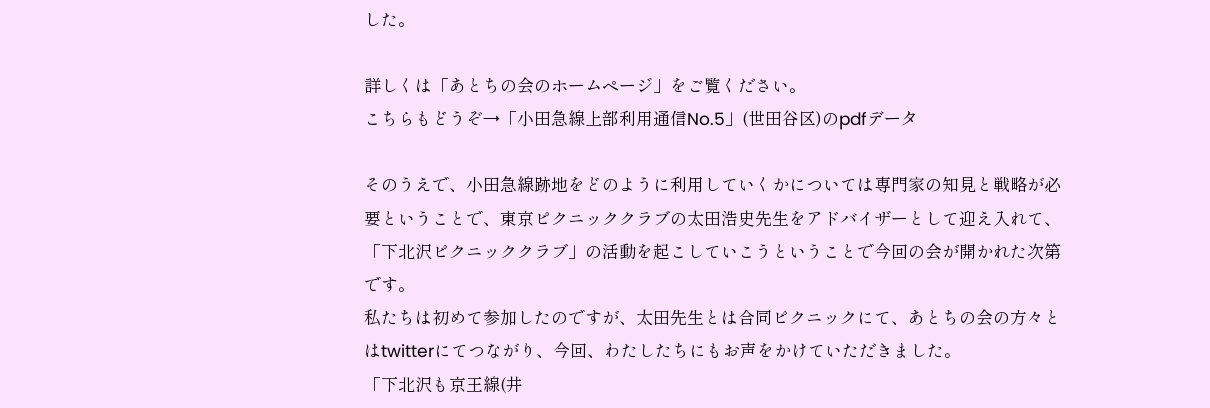した。

詳しくは「あとちの会のホームページ」をご覧ください。
こちらもどうぞ→「小田急線上部利用通信No.5」(世田谷区)のpdfデータ

そのうえで、小田急線跡地をどのように利用していくかについては専門家の知見と戦略が必要ということで、東京ピクニッククラブの太田浩史先生をアドバイザーとして迎え入れて、「下北沢ピクニッククラブ」の活動を起こしていこうということで今回の会が開かれた次第です。
私たちは初めて参加したのですが、太田先生とは合同ピクニックにて、あとちの会の方々とはtwitterにてつながり、今回、わたしたちにもお声をかけていただきました。
「下北沢も京王線(井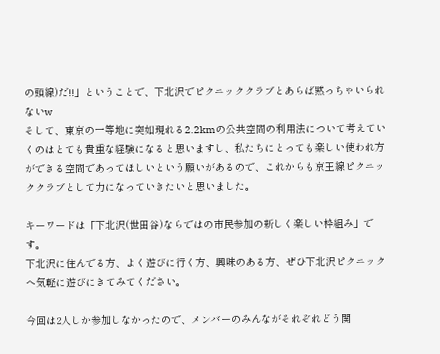の頭線)だ!!」ということで、下北沢でピクニッククラブとあらば黙っちゃいられないw
そして、東京の一等地に突如現れる2.2kmの公共空間の利用法について考えていくのはとても貴重な経験になると思いますし、私たちにとっても楽しい使われ方ができる空間であってほしいという願いがあるので、これからも京王線ピクニッククラブとして力になっていきたいと思いました。

キーワードは「下北沢(世田谷)ならではの市民参加の新しく楽しい枠組み」です。
下北沢に住んでる方、よく遊びに行く方、興味のある方、ぜひ下北沢ピクニックへ気軽に遊びにきてみてください。

今回は2人しか参加しなかったので、メンバーのみんながそれぞれどう関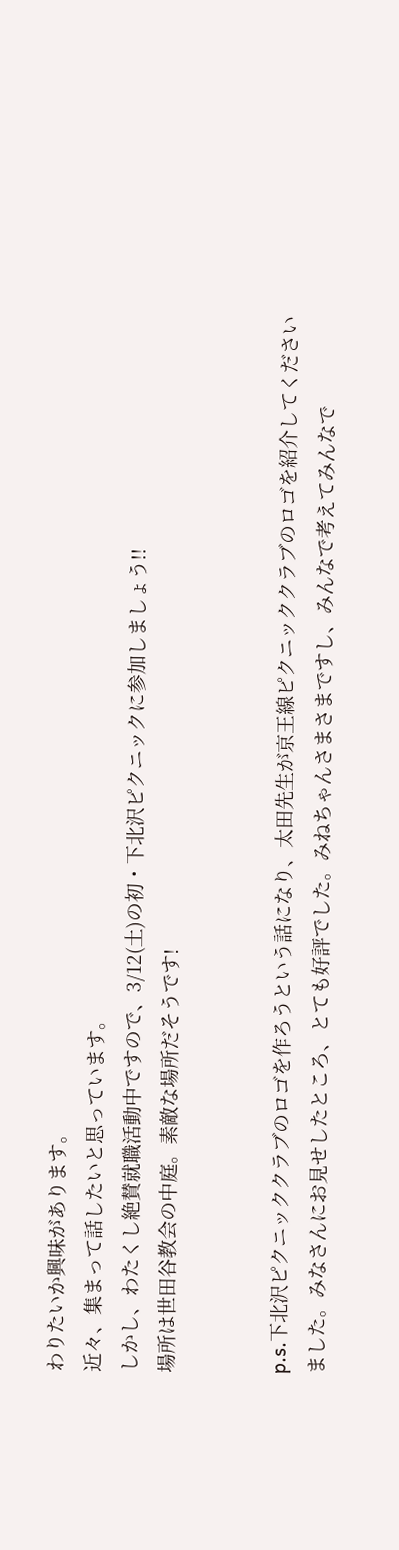わりたいか興味があります。
近々、集まって話したいと思っています。
しかし、わたくし絶賛就職活動中ですので、3/12(土)の初・下北沢ピクニックに参加しましょう!!
場所は世田谷教会の中庭。素敵な場所だそうです!


p.s.下北沢ピクニッククラブのロゴを作ろうという話になり、太田先生が京王線ピクニッククラブのロゴを紹介してくださいました。みなさんにお見せしたところ、とても好評でした。みねちゃんさまさまですし、みんなで考えてみんなで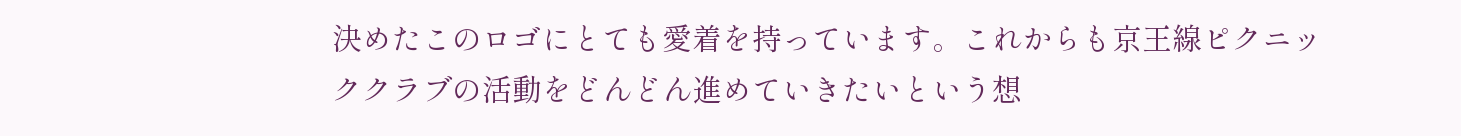決めたこのロゴにとても愛着を持っています。これからも京王線ピクニッククラブの活動をどんどん進めていきたいという想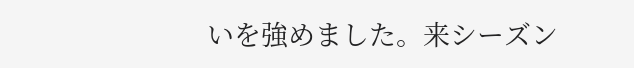いを強めました。来シーズン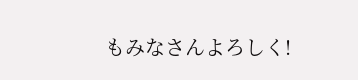もみなさんよろしく!